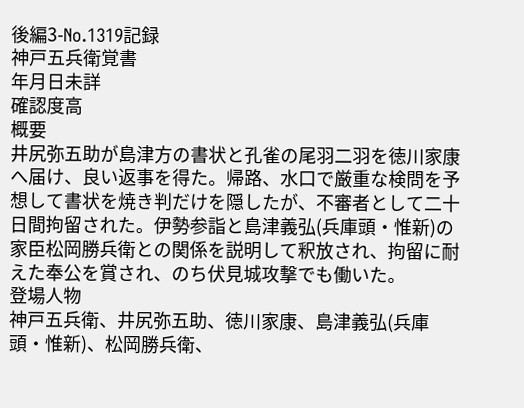後編3-No.1319記録
神戸五兵衛覚書
年月日未詳
確認度高
概要
井尻弥五助が島津方の書状と孔雀の尾羽二羽を徳川家康へ届け、良い返事を得た。帰路、水口で厳重な検問を予想して書状を焼き判だけを隠したが、不審者として二十日間拘留された。伊勢参詣と島津義弘(兵庫頭・惟新)の家臣松岡勝兵衛との関係を説明して釈放され、拘留に耐えた奉公を賞され、のち伏見城攻撃でも働いた。
登場人物
神戸五兵衛、井尻弥五助、徳川家康、島津義弘(兵庫頭・惟新)、松岡勝兵衛、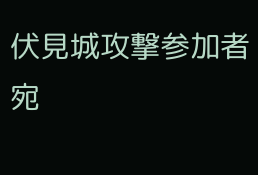伏見城攻撃参加者
宛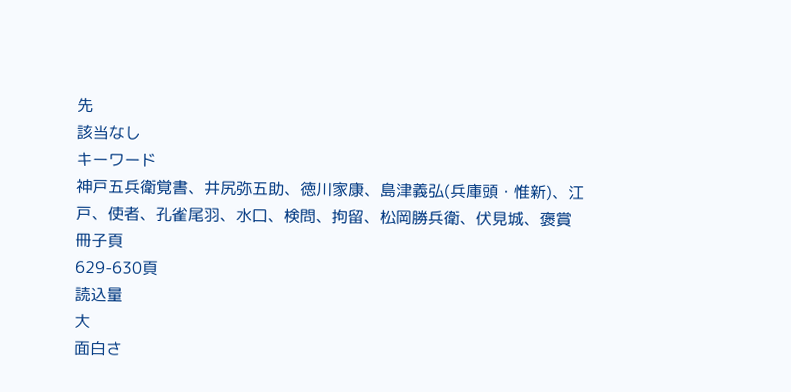先
該当なし
キーワード
神戸五兵衛覚書、井尻弥五助、徳川家康、島津義弘(兵庫頭・惟新)、江戸、使者、孔雀尾羽、水口、検問、拘留、松岡勝兵衛、伏見城、褒賞
冊子頁
629-630頁
読込量
大
面白さ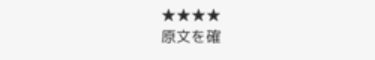★★★★
原文を確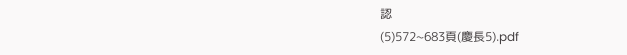認
(5)572~683頁(慶長5).pdf